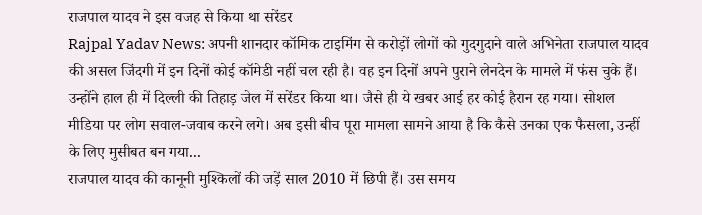राजपाल यादव ने इस वजह से किया था सरेंडर
Rajpal Yadav News: अपनी शानदार कॉमिक टाइमिंग से करोड़ों लोगों को गुदगुदाने वाले अभिनेता राजपाल यादव की असल जिंदगी में इन दिनों कोई कॉमेडी नहीं चल रही है। वह इन दिनों अपने पुराने लेनदेन के मामले में फंस चुके हैं। उन्होंने हाल ही में दिल्ली की तिहाड़ जेल में सरेंडर किया था। जैसे ही ये खबर आई हर कोई हैरान रह गया। सोशल मीडिया पर लोग सवाल-जवाब करने लगे। अब इसी बीच पूरा मामला सामने आया है कि कैसे उनका एक फैसला, उन्हीं के लिए मुसीबत बन गया...
राजपाल यादव की कानूनी मुश्किलों की जड़ें साल 2010 में छिपी हैं। उस समय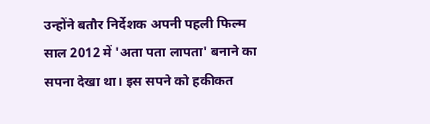उन्होंने बतौर निर्देशक अपनी पहली फिल्म साल 2012 में 'अता पता लापता' बनाने का सपना देखा था। इस सपने को हकीकत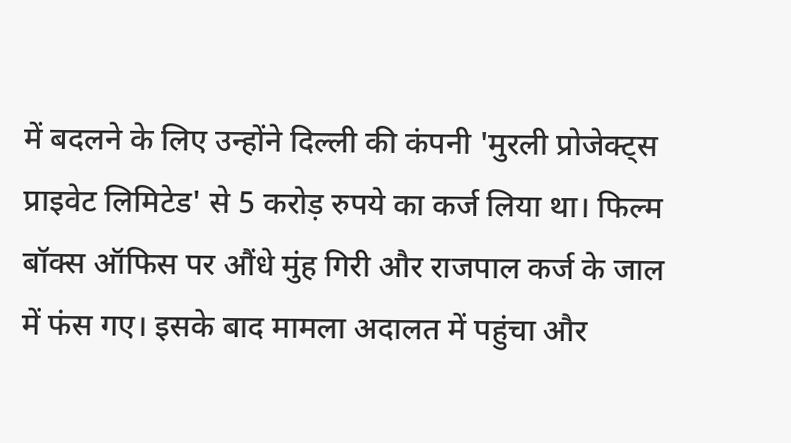में बदलने के लिए उन्होंने दिल्ली की कंपनी 'मुरली प्रोजेक्ट्स प्राइवेट लिमिटेड' से 5 करोड़ रुपये का कर्ज लिया था। फिल्म बॉक्स ऑफिस पर औंधे मुंह गिरी और राजपाल कर्ज के जाल में फंस गए। इसके बाद मामला अदालत में पहुंचा और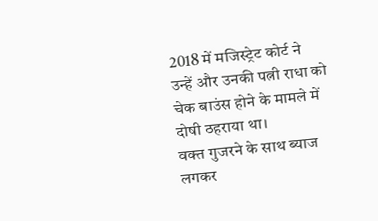2018 में मजिस्ट्रेट कोर्ट ने उन्हें और उनकी पत्नी राधा को चेक बाउंस होने के मामले में दोषी ठहराया था।
वक्त गुजरने के साथ ब्याज लगकर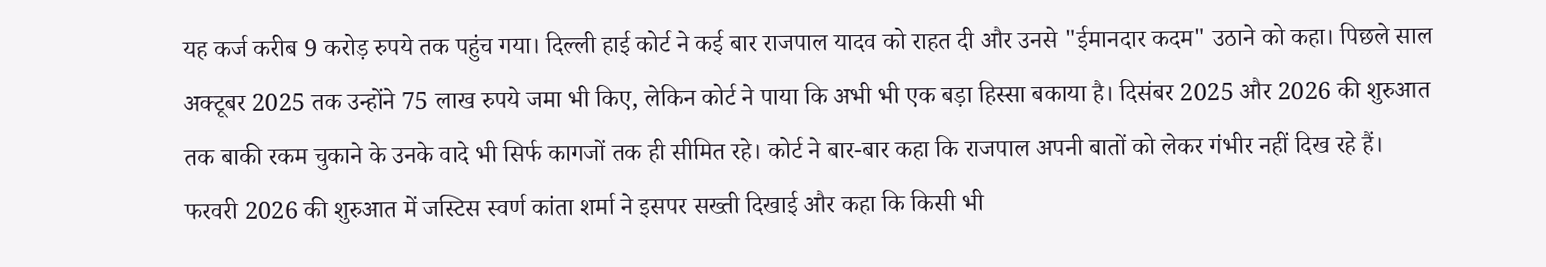यह कर्ज करीब 9 करोड़ रुपये तक पहुंच गया। दिल्ली हाई कोर्ट ने कई बार राजपाल यादव को राहत दी और उनसे "ईमानदार कदम" उठाने को कहा। पिछले साल अक्टूबर 2025 तक उन्होंने 75 लाख रुपये जमा भी किए, लेकिन कोर्ट ने पाया कि अभी भी एक बड़ा हिस्सा बकाया है। दिसंबर 2025 और 2026 की शुरुआत तक बाकी रकम चुकाने के उनके वादे भी सिर्फ कागजों तक ही सीमित रहे। कोर्ट ने बार-बार कहा कि राजपाल अपनी बातों को लेकर गंभीर नहीं दिख रहे हैं।
फरवरी 2026 की शुरुआत में जस्टिस स्वर्ण कांता शर्मा ने इसपर सख्ती दिखाई और कहा कि किसी भी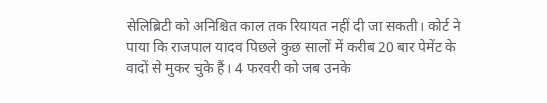सेलिब्रिटी को अनिश्चित काल तक रियायत नहीं दी जा सकती। कोर्ट ने पाया कि राजपाल यादव पिछले कुछ सालों में करीब 20 बार पेमेंट के वादों से मुकर चुके हैं। 4 फरवरी को जब उनके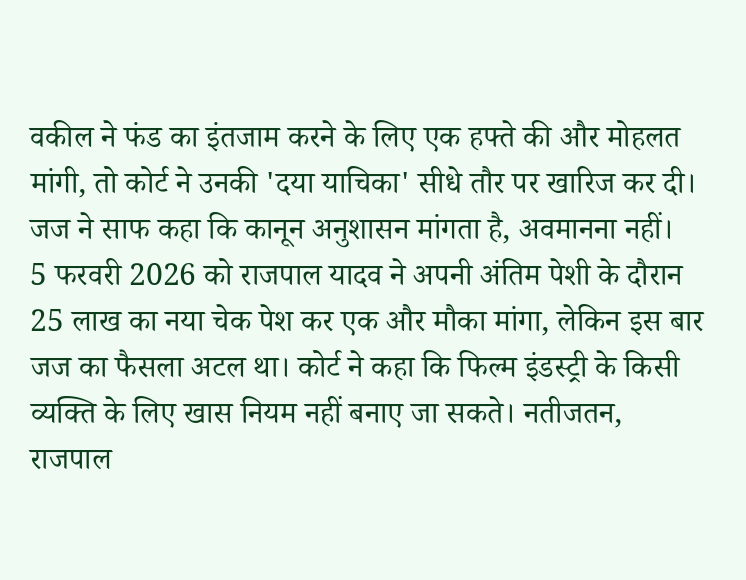वकील ने फंड का इंतजाम करने के लिए एक हफ्ते की और मोहलत मांगी, तो कोर्ट ने उनकी 'दया याचिका' सीधे तौर पर खारिज कर दी। जज ने साफ कहा कि कानून अनुशासन मांगता है, अवमानना नहीं।
5 फरवरी 2026 को राजपाल यादव ने अपनी अंतिम पेशी के दौरान 25 लाख का नया चेक पेश कर एक और मौका मांगा, लेकिन इस बार जज का फैसला अटल था। कोर्ट ने कहा कि फिल्म इंडस्ट्री के किसी व्यक्ति के लिए खास नियम नहीं बनाए जा सकते। नतीजतन, राजपाल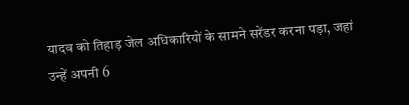यादव को तिहाड़ जेल अधिकारियों के सामने सरेंडर करना पड़ा, जहां उन्हें अपनी 6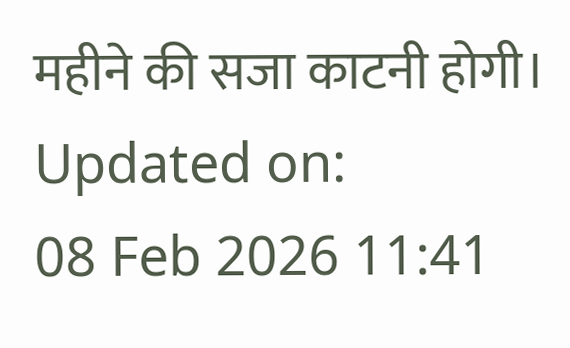महीने की सजा काटनी होगी।
Updated on:
08 Feb 2026 11:41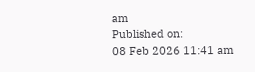am
Published on:
08 Feb 2026 11:41 am